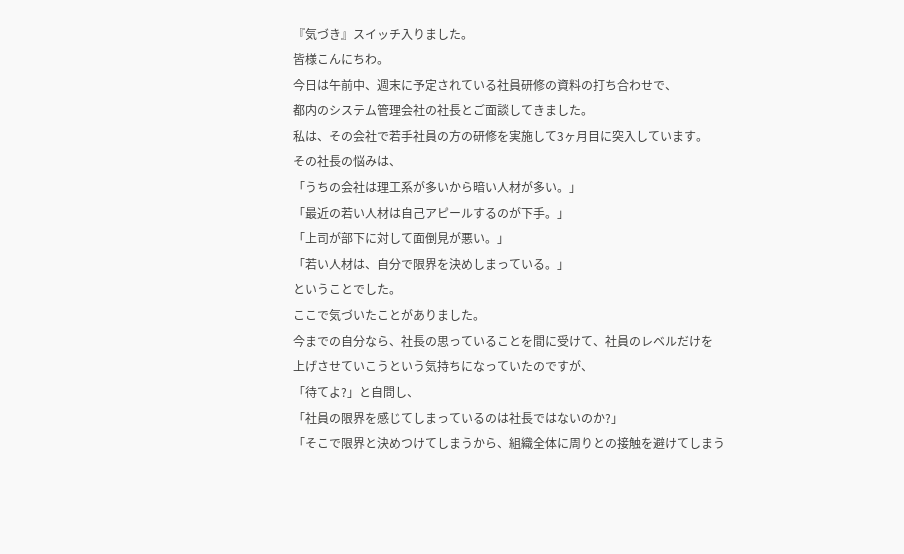『気づき』スイッチ入りました。
皆様こんにちわ。
今日は午前中、週末に予定されている社員研修の資料の打ち合わせで、
都内のシステム管理会社の社長とご面談してきました。
私は、その会社で若手社員の方の研修を実施して3ヶ月目に突入しています。
その社長の悩みは、
「うちの会社は理工系が多いから暗い人材が多い。」
「最近の若い人材は自己アピールするのが下手。」
「上司が部下に対して面倒見が悪い。」
「若い人材は、自分で限界を決めしまっている。」
ということでした。
ここで気づいたことがありました。
今までの自分なら、社長の思っていることを間に受けて、社員のレベルだけを
上げさせていこうという気持ちになっていたのですが、
「待てよ?」と自問し、
「社員の限界を感じてしまっているのは社長ではないのか?」
「そこで限界と決めつけてしまうから、組織全体に周りとの接触を避けてしまう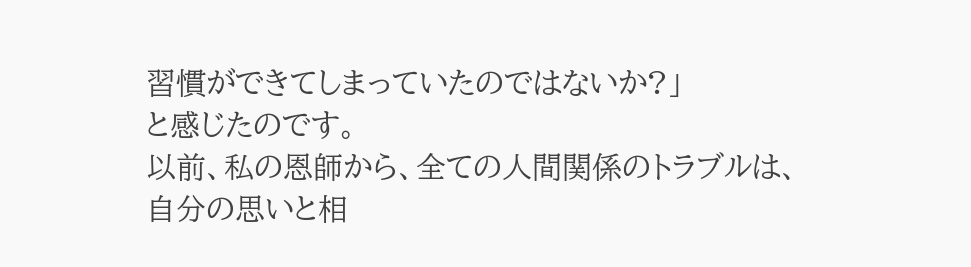習慣ができてしまっていたのではないか?」
と感じたのです。
以前、私の恩師から、全ての人間関係のトラブルは、
自分の思いと相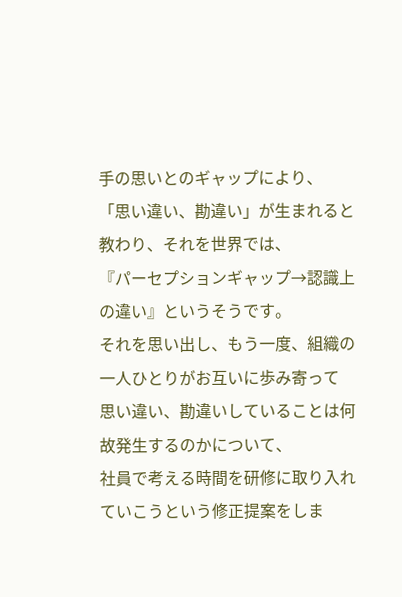手の思いとのギャップにより、
「思い違い、勘違い」が生まれると教わり、それを世界では、
『パーセプションギャップ→認識上の違い』というそうです。
それを思い出し、もう一度、組織の一人ひとりがお互いに歩み寄って
思い違い、勘違いしていることは何故発生するのかについて、
社員で考える時間を研修に取り入れていこうという修正提案をしま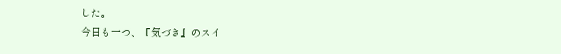した。
今日も一つ、『気づき』のスイ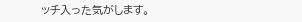ッチ入った気がします。